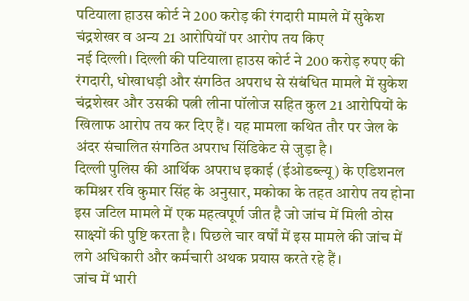पटियाला हाउस कोर्ट ने 200 करोड़ की रंगदारी मामले में सुकेश चंद्रशेखर व अन्य 21 आरोपियों पर आरोप तय किए
नई दिल्ली। दिल्ली की पटियाला हाउस कोर्ट ने 200 करोड़ रुपए की रंगदारी, धोखाधड़ी और संगठित अपराध से संबंधित मामले में सुकेश चंद्रशेखर और उसकी पत्नी लीना पॉलोज सहित कुल 21 आरोपियों के खिलाफ आरोप तय कर दिए हैं। यह मामला कथित तौर पर जेल के अंदर संचालित संगठित अपराध सिंडिकेट से जुड़ा है।
दिल्ली पुलिस की आर्थिक अपराध इकाई (ईओडब्ल्यू) के एडिशनल कमिश्नर रवि कुमार सिंह के अनुसार, मकोका के तहत आरोप तय होना इस जटिल मामले में एक महत्वपूर्ण जीत है जो जांच में मिली ठोस साक्ष्यों की पुष्टि करता है। पिछले चार वर्षों में इस मामले की जांच में लगे अधिकारी और कर्मचारी अथक प्रयास करते रहे हैं।
जांच में भारी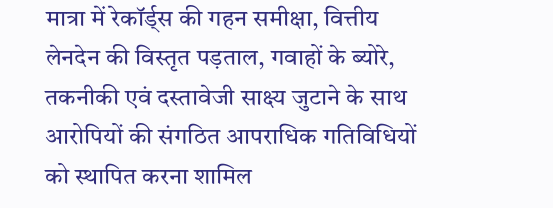मात्रा में रेकॉर्ड्स की गहन समीक्षा, वित्तीय लेनदेन की विस्तृत पड़ताल, गवाहों के ब्योरे, तकनीकी एवं दस्तावेजी साक्ष्य जुटाने के साथ आरोपियों की संगठित आपराधिक गतिविधियों को स्थापित करना शामिल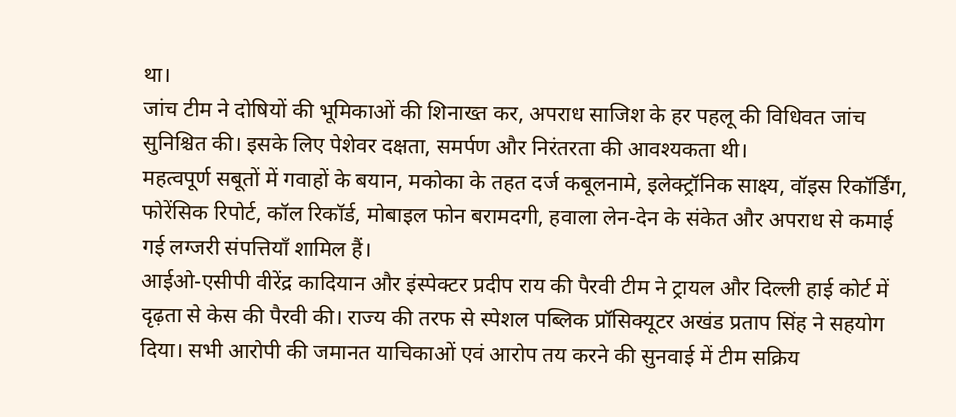था।
जांच टीम ने दोषियों की भूमिकाओं की शिनाख्त कर, अपराध साजिश के हर पहलू की विधिवत जांच सुनिश्चित की। इसके लिए पेशेवर दक्षता, समर्पण और निरंतरता की आवश्यकता थी।
महत्वपूर्ण सबूतों में गवाहों के बयान, मकोका के तहत दर्ज कबूलनामे, इलेक्ट्रॉनिक साक्ष्य, वॉइस रिकॉर्डिंग, फोरेंसिक रिपोर्ट, कॉल रिकॉर्ड, मोबाइल फोन बरामदगी, हवाला लेन-देन के संकेत और अपराध से कमाई गई लग्जरी संपत्तियाँ शामिल हैं।
आईओ-एसीपी वीरेंद्र कादियान और इंस्पेक्टर प्रदीप राय की पैरवी टीम ने ट्रायल और दिल्ली हाई कोर्ट में दृढ़ता से केस की पैरवी की। राज्य की तरफ से स्पेशल पब्लिक प्रॉसिक्यूटर अखंड प्रताप सिंह ने सहयोग दिया। सभी आरोपी की जमानत याचिकाओं एवं आरोप तय करने की सुनवाई में टीम सक्रिय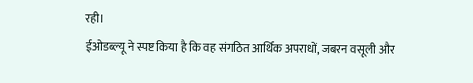रही।
ईओडब्ल्यू ने स्पष्ट किया है कि वह संगठित आर्थिक अपराधों, जबरन वसूली और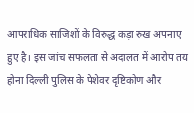आपराधिक साजिशों के विरुद्ध कड़ा रुख अपनाए हुए है। इस जांच सफलता से अदालत में आरोप तय होना दिल्ली पुलिस के पेशेवर दृष्टिकोण और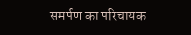समर्पण का परिचायक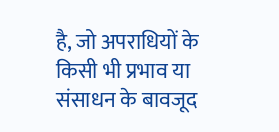है, जो अपराधियों के किसी भी प्रभाव या संसाधन के बावजूद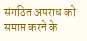संगठित अपराध को समाप्त करने के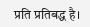प्रति प्रतिबद्ध है।